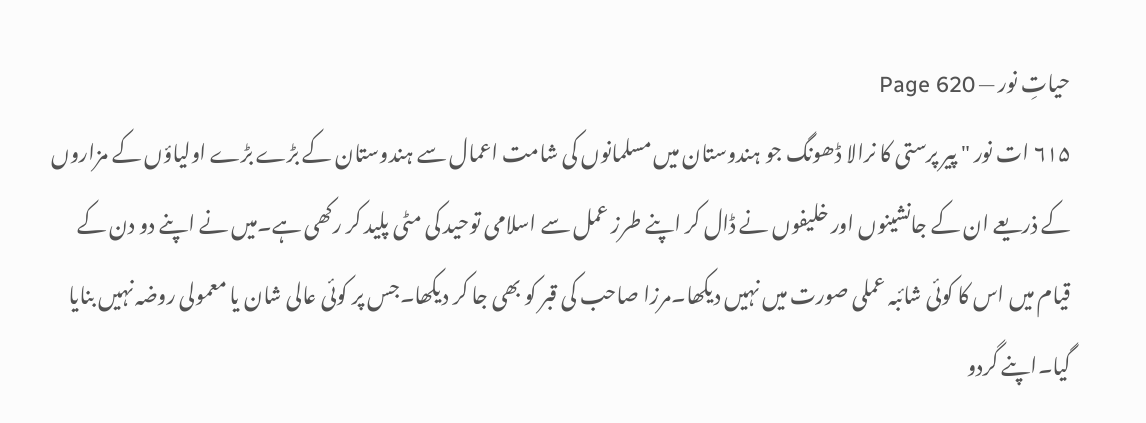حیاتِ نور — Page 620
۶۱۵ ات نور " پیر پرستی کا نرالا ڈھونگ جو ہندوستان میں مسلمانوں کی شامت اعمال سے ہندوستان کے بڑے بڑے اولیاؤں کے مزاروں کے ذریعے ان کے جانشینوں اور خلیفوں نے ڈال کر اپنے طرز عمل سے اسلامی توحید کی مٹی پلید کر رکھی ہے۔میں نے اپنے دو دن کے قیام میں اس کا کوئی شائبہ عملی صورت میں نہیں دیکھا۔مرزا صاحب کی قبر کو بھی جا کر دیکھا۔جس پر کوئی عالی شان یا معمولی روضہ نہیں بنایا گیا۔اپنے گردو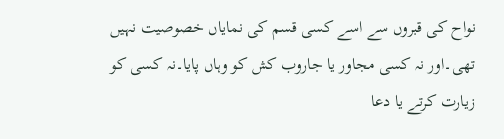نواح کی قبروں سے اسے کسی قسم کی نمایاں خصوصیت نہیں تھی۔اور نہ کسی مجاور یا جاروب کش کو وہاں پایا۔نہ کسی کو زیارت کرتے یا دعا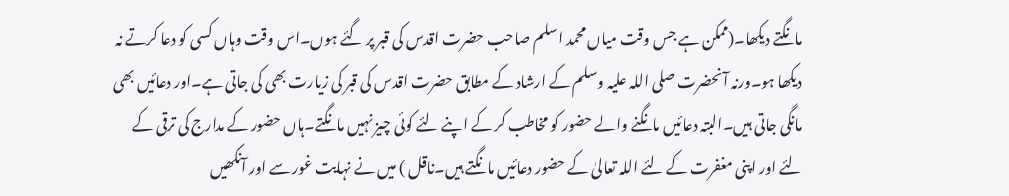مانگتے دیکھا۔(ممکن ہے جس وقت میاں محمد اسلم صاحب حضرت اقدس کی قبر پر گئے ہوں۔اس وقت وہاں کسی کو دعا کرتے نہ دیکھا ہو۔ورنہ آنحضرت صلی اللہ علیہ وسلم کے ارشاد کے مطابق حضرت اقدس کی قبر کی زیارت بھی کی جاتی ہے۔اور دعائیں بھی مانگی جاتی ہیں۔البتہ دعائیں مانگنے والے حضور کو مخاطب کر کے اپنے لئے کوئی چیز نہیں مانگتے۔ہاں حضور کے مدارج کی ترقی کے لئے اور اپنی مغفرت کے لئے اللہ تعالیٰ کے حضور دعائیں مانگتے ہیں۔ناقل ) میں نے نہایت غور سے اور آنکھیں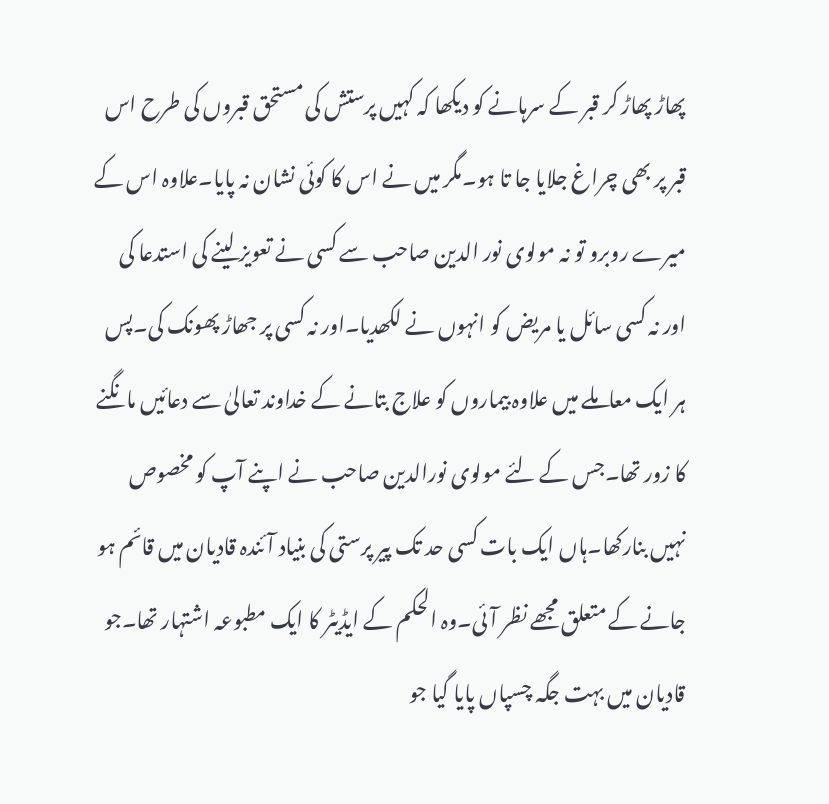پھاڑ پھاڑ کر قبر کے سرہانے کو دیکھا کہ کہیں پرستش کی مستحق قبروں کی طرح اس قبر پر بھی چراغ جلایا جا تا ہو۔مگر میں نے اس کا کوئی نشان نہ پایا۔علاوہ اس کے میرے روبرو تو نہ مولوی نور الدین صاحب سے کسی نے تعویز لینے کی استدعا کی اور نہ کسی سائل یا مریض کو انہوں نے لکھدیا۔اور نہ کسی پر جھاڑ پھونک کی۔پس ہر ایک معاملے میں علاوہ بیماروں کو علاج بتانے کے خداوند تعالیٰ سے دعائیں مانگنے کا زور تھا۔جس کے لئے مولوی نورالدین صاحب نے اپنے آپ کو مخصوص نہیں بنارکھا۔ہاں ایک بات کسی حد تک پیر پرستی کی بنیاد آئندہ قادیان میں قائم ہو جانے کے متعلق مجھے نظر آئی۔وہ الحکم کے ایڈیٹر کا ایک مطبوعہ اشتہار تھا۔جو قادیان میں بہت جگہ چسپاں پایا گیا جو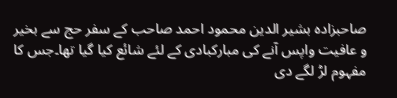صاحبزادہ بشیر الدین محمود احمد صاحب کے سفر حج سے بخیر و عافیت واپس آنے کی مبارکبادی کے لئے شائع کیا گیا تھا۔جس کا مفہوم لڑ لگے دی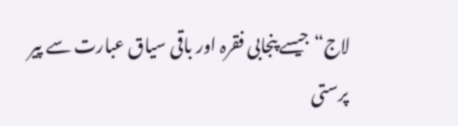لاج“ جیسے پنجابی فقرہ اور باقی سیاق عبارت سے پیر پرستی